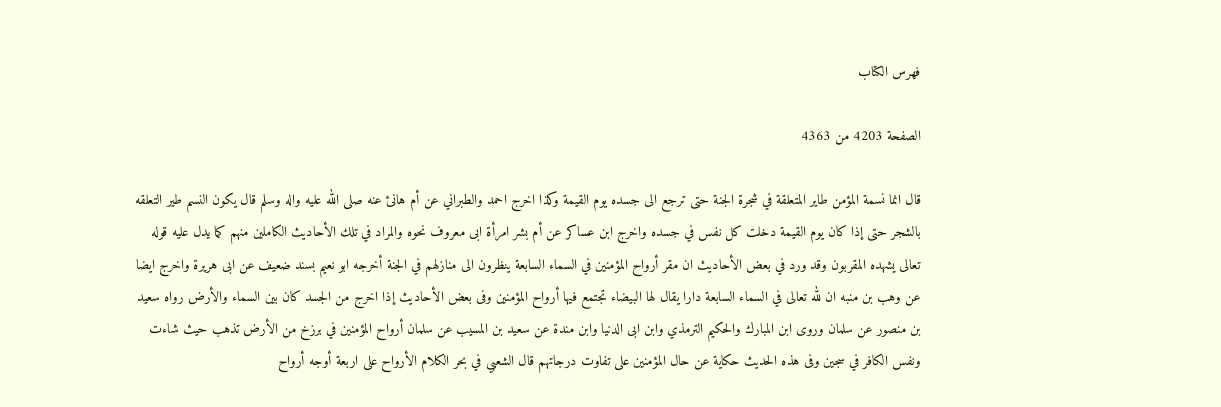فهرس الكتاب

الصفحة 4203 من 4363

قال انما نسمة المؤمن طاير المتعلقة في شجرة الجنة حتى ترجع الى جسده يوم القيمة وكذا اخرج احمد والطبراني عن أم هانئ عنه صلى الله عليه واله وسلم قال يكون النسم طير التعلقه بالشجر حتى إذا كان يوم القيمة دخلت كل نفس في جسده واخرج ابن عساكر عن أم بشر امرأة ابى معروف نحوه والمراد في تلك الأحاديث الكاملين منهم كما يدل عليه قوله تعالى يشهده المقربون وقد ورد في بعض الأحاديث ان مقر أرواح المؤمنين في السماء السابعة ينظرون الى منازلهم في الجنة أخرجه ابو نعيم بسند ضعيف عن ابى هريرة واخرج ايضا عن وهب بن منبه ان لله تعالى في السماء السابعة دارا يقال لها البيضاء تجتمع فيها أرواح المؤمنين وفى بعض الأحاديث إذا اخرج من الجسد كان بين السماء والأرض رواه سعيد بن منصور عن سلمان وروى ابن المبارك والحكيم الترمذي وابن ابى الدنيا وابن مندة عن سعيد بن المسيب عن سلمان أرواح المؤمنين في برزخ من الأرض تذهب حيث شاءت ونفس الكافر في سجين وفى هذه الحديث حكاية عن حال المؤمنين على تفاوت درجاتهم قال الشعبي في بحر الكلام الأرواح على اربعة أوجه أرواح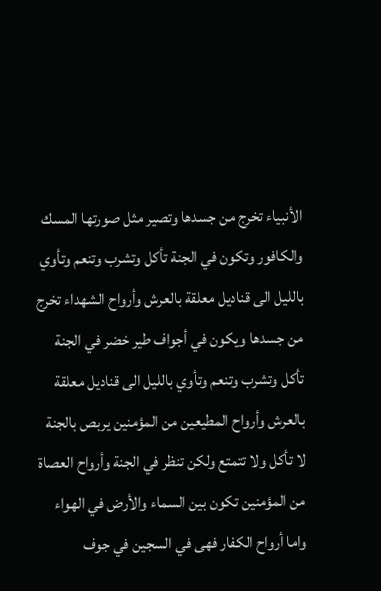الأنبياء تخرج من جسدها وتصير مثل صورتها المسك والكافور وتكون في الجنة تأكل وتشرب وتنعم وتأوي بالليل الى قناديل معلقة بالعرش وأرواح الشهداء تخرج من جسدها ويكون في أجواف طير خضر في الجنة تأكل وتشرب وتنعم وتأوي بالليل الى قناديل معلقة بالعرش وأرواح المطيعين من المؤمنين يربص بالجنة لا تأكل ولا تتمتع ولكن تنظر في الجنة وأرواح العصاة من المؤمنين تكون بين السماء والأرض في الهواء واما أرواح الكفار فهى في السجين في جوف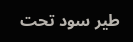طير سود تحت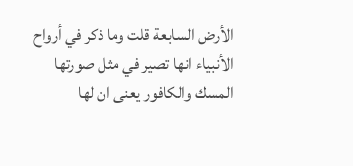الأرض السابعة قلت وما ذكر في أرواح الأنبياء انها تصير في مثل صورتها المسك والكافور يعنى ان لها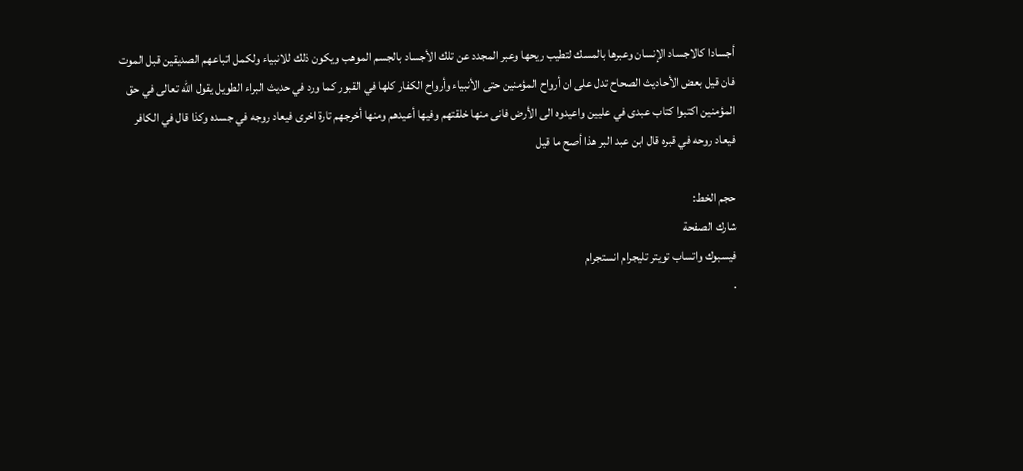أجسادا كالاجساد الإنسان وعبرها بالمسك لتطيب ريحها وعبر المجدد عن تلك الأجساد بالجسم الموهب ويكون ذلك للانبياء ولكمل اتباعهم الصديقين قبل الموت فان قيل بعض الأحاديث الصحاح تدل على ان أرواح المؤمنين حتى الأنبياء وأرواح الكفار كلها في القبور كما ورد في حديث البراء الطويل يقول الله تعالى في حق المؤمنين اكتبوا كتاب عبدى في عليين واعيدوه الى الأرض فانى منها خلقتهم وفيها أعيدهم ومنها أخرجهم تارة اخرى فيعاد روجه في جسده وكذا قال في الكافر فيعاد روحه في قبره قال ابن عبد البر هذا أصح ما قيل

حجم الخط:
شارك الصفحة
فيسبوك واتساب تويتر تليجرام انستجرام
.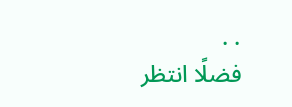. .
فضلًا انتظر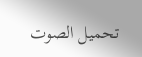تحميل الصوت